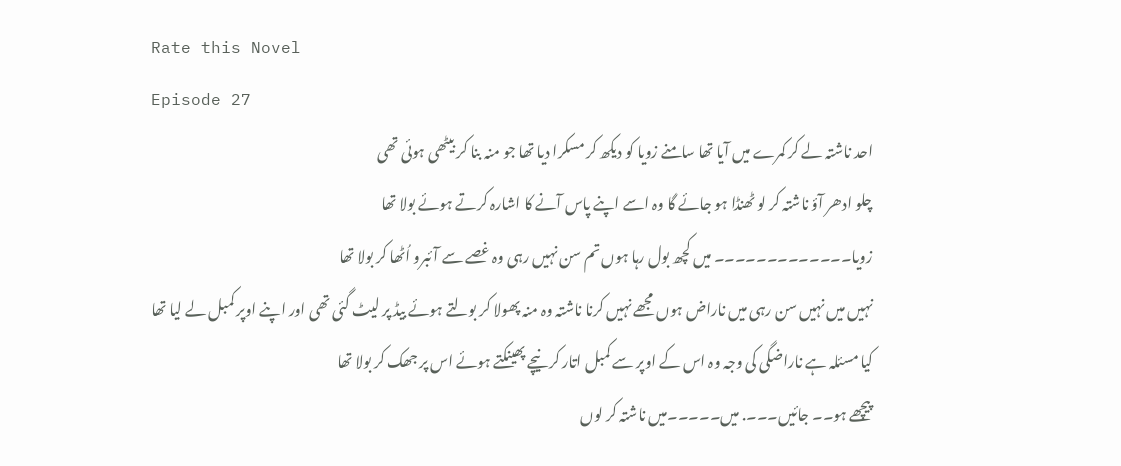Rate this Novel
Episode 27
احد ناشتہ لے کر کمرے میں آیا تھا سامنے زویا کو دیکھ کر مسکرا دیا تھا جو منہ بنا کر بیٹھی ہوئی تھی
چلو ادھر آؤ ناشتہ کر لو ٹھنڈا ہو جائے گا وہ اسے اپنے پاس آنے کا اشارہ کرتے ہوئے بولا تھا
زویا۔۔۔۔۔۔۔۔۔۔۔۔۔ میں کچھ بول رہا ہوں تم سن نہیں رہی وہ غصے سے آئبرو اُٹھا کر بولا تھا
نہیں میں نہیں سن رہی میں ناراض ہوں مجھے نہیں کرنا ناشتہ وہ منہ پھولا کر بولتے ہوئے بیڈ پر لیٹ گئی تھی اور اپنے اوپر کمبل لے لیا تھا
کیا مسئلہ ہے ناراضگی کی وجہ وہ اس کے اوپر سے کمبل اتار کر نیچے پھینکتے ہوئے اس پر جھک کر بولا تھا
پیچھے ہو۔۔ جائیں۔۔۔. میں۔۔۔۔۔میں ناشتہ کر لوں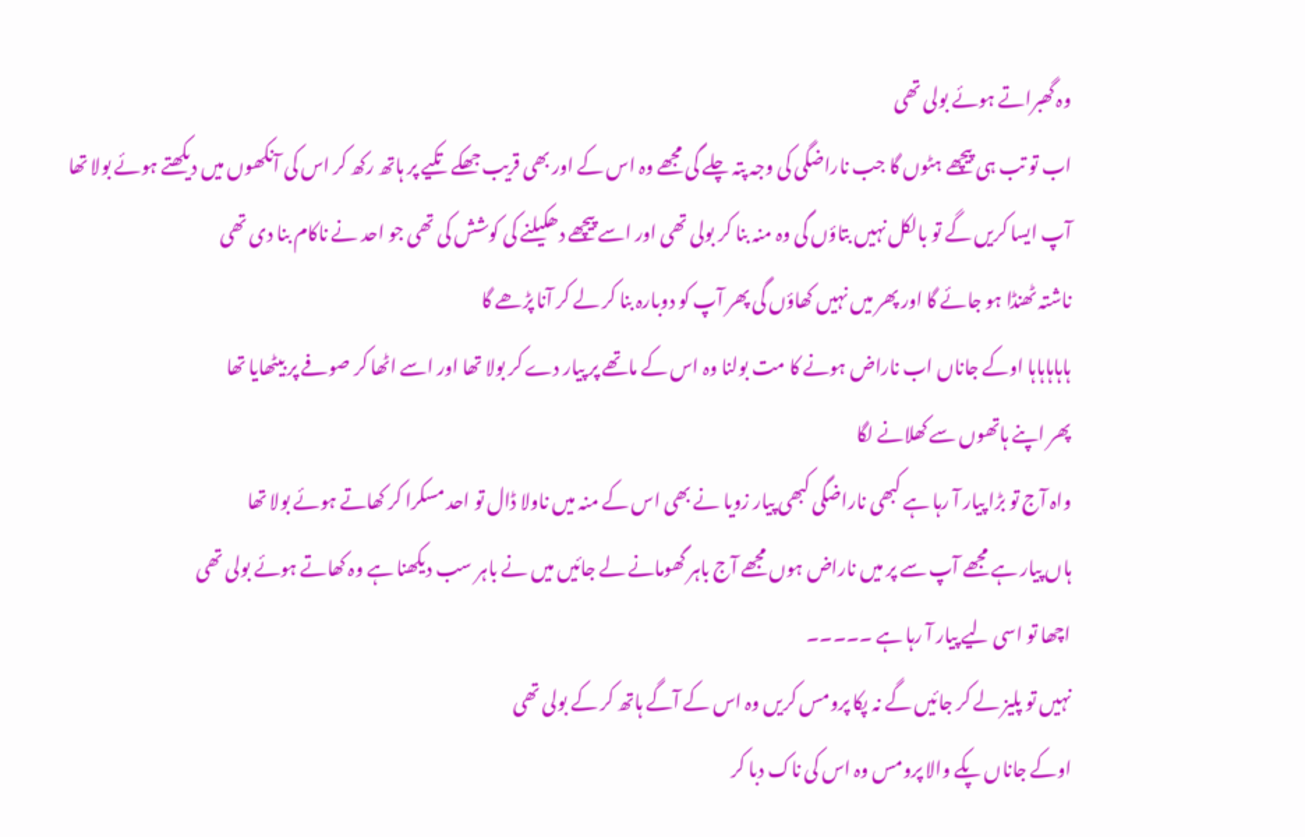وہ گھبراتے ہوئے بولی تھی
اب تو تب ہی پیچھے ہٹوں گا جب ناراضگی کی وجہ پتہ چلے گی مجھے وہ اس کے اور بھی قریب جھکے تکیے پر ہاتھ رکھ کر اس کی آنکھوں میں دیکھتے ہوئے بولا تھا
آپ ایسا کریں گے تو بالکل نہیں بتاؤں گی وہ منہ بنا کر بولی تھی اور اسے پیچھے دھکیلنے کی کوشش کی تھی جو احد نے ناکام بنا دی تھی
ناشتہ ٹھنڈا ہو جائے گا اور پھر میں نہیں کھاؤں گی پھر آپ کو دوبارہ بنا کر لے کر آنا پڑھے گا
ہاہاہاہاہا اوکے جاناں اب ناراض ہونے کا مت بولنا وہ اس کے ماتھے پر پیار دے کر بولا تھا اور اسے اٹھا کر صوفے پر بیٹھایا تھا
پھر اپنے ہاتھوں سے کھلانے لگا
واہ آج تو بڑا پیار آ رہا ہے کبھی ناراضگی کبھی پیار زویا نے بھی اس کے منہ میں ناولا ڈال تو احد مسکرا کر کھاتے ہوئے بولا تھا
ہاں پیار ہے مجھے آپ سے پر میں ناراض ہوں مجھے آج باہر گھومانے لے جائیں میں نے باہر سب دیکھنا ہے وہ کھاتے ہوئے بولی تھی
اچھا تو اسی لیے پیار آ رہا ہے ۔۔۔۔۔
نہیں تو پلیز لے کر جائیں گے نہ پکا پرومس کریں وہ اس کے آگے ہاتھ کر کے بولی تھی
اوکے جاناں پکے والا پرومس وہ اس کی ناک دبا کر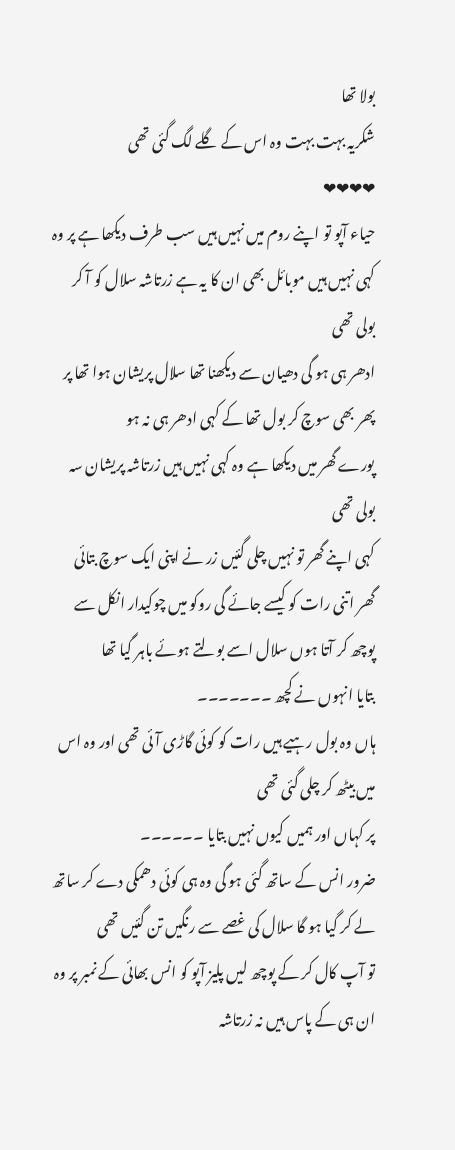بولا تھا
شکریہ بہت بہت وہ اس کے گلے لگ گئی تھی
❤❤❤❤
حیاء آپو تو اپنے روم میں نہیں ہیں سب طرف دیکھا ہے پر وہ کہی نہیں ہیں موبائل بھی ان کا یہ ہے زرتاشہ سلال کو آ کر بولی تھی
ادھر ہی ہو گی دھیان سے دیکھنا تھا سلال پریشان ہوا تھا پر پھر بھی سوچ کر بول تھا کے کہی ادھر ہی نہ ہو
پورے گھر میں دیکھا ہے وہ کہی نہیں ہیں زرتاشہ پریشان سہ بولی تھی
کہی اپنے گھر تو نہیں چلی گئیں زر نے اپنی ایک سوچ بتائی
گھر اتنی رات کو کیسے جائے گی روکو میں چوکیدار انکل سے پوچھ کر آتا ہوں سلال اسے بولتے ہوئے باہر گیا تھا
بتایا انہوں نے کچھ ۔۔۔۔۔۔۔
ہاں وہ بول رہیے ہیں رات کو کوئی گاڑی آئی تھی اور وہ اس میں بیٹھ کر چلی گئی تھی
پر کہاں اور ہمیں کیوں نہیں بتایا ۔۔۔۔۔۔
ضرور انس کے ساتھ گئی ہو گی وہ ہی کوئی دھمکی دے کر ساتھ لے کر گیا ہو گا سلال کی غصے سے رنگیں تن گئیں تھی
تو آپ کال کر کے پوچھ لیں پلیز آپو کو انس بھائی کے نمبر پر وہ ان ہی کے پاس ہیں نہ زرتاشہ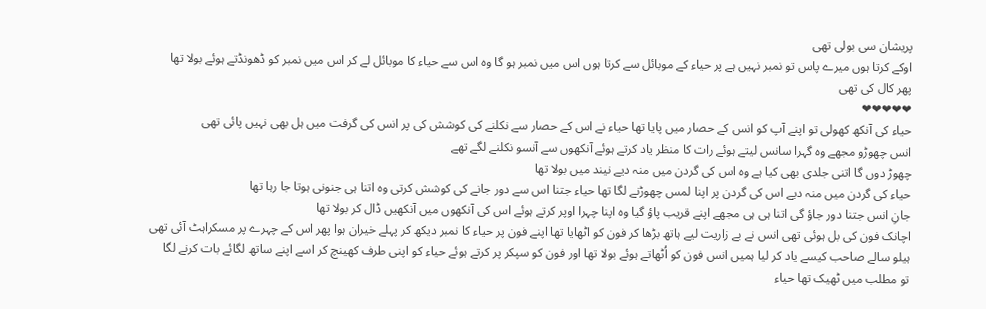پریشان سی بولی تھی
اوکے کرتا ہوں میرے پاس تو نمبر نہیں ہے پر حیاء کے موبائل سے کرتا ہوں اس میں نمبر ہو گا وہ اس سے حیاء کا موبائل لے کر اس میں نمبر کو ڈھونڈتے ہوئے بولا تھا
پھر کال کی تھی
❤❤❤❤❤
حیاء کی آنکھ کھولی تو اپنے آپ کو انس کے حصار میں پایا تھا حیاء نے اس کے حصار سے نکلنے کی کوشش کی پر انس کی گرفت میں ہل بھی نہیں پائی تھی
انس چھوڑو مجھے وہ گہرا سانس لیتے ہوئے رات کا منظر یاد کرتے ہوئے آنکھوں سے آنسو نکلنے لگے تھے
چھوڑ دوں گا اتنی جلدی بھی کیا ہے وہ اس کی گردن میں منہ دیے نیند میں بولا تھا
حیاء کی گردن میں منہ دیے اس کی گردن پر اپنا لمس چھوڑنے لگا تھا حیاء جتنا اس سے دور جانے کی کوشش کرتی وہ اتنا ہی جنونی ہوتا جا رہا تھا
جانِ انس جتنا دور جاؤ گی اتنا ہی ہی مجھے اپنے قریب پاؤ گیا وہ اپنا چہرا اوپر کرتے ہوئے اس کی آنکھوں میں آنکھیں ڈال کر بولا تھا
اچانک فون کی بل ہوئی تھی انس نے بے زاریت لیے ہاتھ بڑھا کر فون کو اٹھایا تھا اپنے فون پر حیاء کا نمبر دیکھ کر پہلے خیران ہوا پھر اس کے چہرے پر مسکراہٹ آئی تھی
ہیلو سالے صاحب کیسے یاد کر لیا ہمیں انس فون کو اُٹھاتے ہوئے بولا تھا اور فون کو سپکر پر کرتے ہوئے حیاء کو اپنی طرف کھینچ کر اسے اپنے ساتھ لگائے بات کرنے لگا
تو مطلب میں ٹھیک تھا حیاء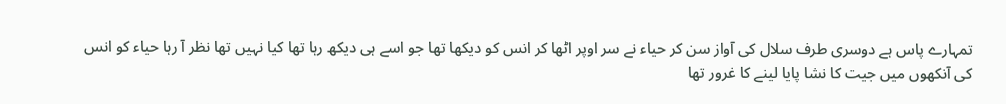تمہارے پاس ہے دوسری طرف سلال کی آواز سن کر حیاء نے سر اوپر اٹھا کر انس کو دیکھا تھا جو اسے ہی دیکھ رہا تھا کیا نہیں تھا نظر آ رہا حیاء کو انس کی آنکھوں میں جیت کا نشا پایا لینے کا غرور تھا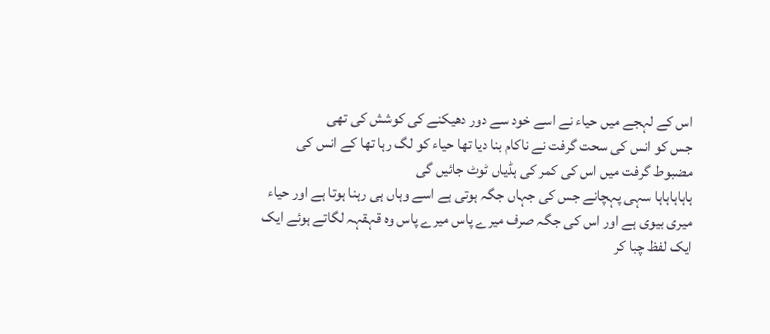اس کے لہجے میں حیاء نے اسے خود سے دور دھیکنے کی کوشش کی تھی
جس کو انس کی سحت گرفت نے ناکام بنا دیا تھا حیاء کو لگ رہا تھا کے انس کی مضبوط گرفت میں اس کی کمر کی ہڈیاں ٹوٹ جائیں گی
ہاہاہاہاہا سہی پہچانے جس کی جہاں جگہ ہوتی ہے اسے وہاں ہی رہنا ہوتا ہے اور حیاء میری بیوی ہے اور اس کی جگہ صرف میرے پاس میرے پاس وہ قہقہہ لگاتے ہوئے ایک ایک لفظ چبا کر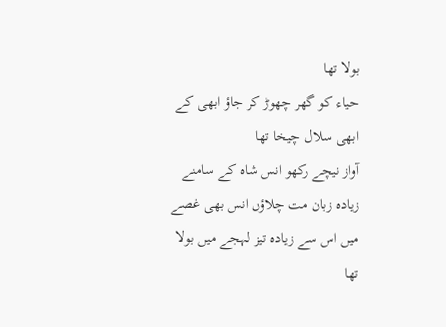بولا تھا
حیاء کو گھر چھوڑ کر جاؤ ابھی کے ابھی سلال چیخا تھا
آواز نیچے رکھو انس شاہ کے سامنے زیادہ زبان مت چلاؤں انس بھی غصے میں اس سے زیادہ تیز لہجے میں بولا تھا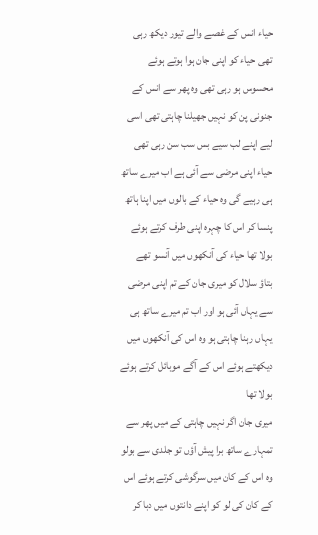حیاء انس کے غصے والے تیور دیکھ رہی تھی حیاء کو اپنی جان ہوا ہوتے ہوئے محسوس ہو رہی تھی وہ پھر سے انس کے جنونی پن کو نہیں جھیلنا چاہتی تھی اسی لیے اپنے لب سیے بس سب سن رہی تھی
حیاء اپنی مرضی سے آئی ہے اب میرے ساتھ ہی رہیے گی وہ حیاء کے بالوں میں اپنا ہاتھ پنسا کر اس کا چہرہ اپنی طرف کرتے ہوئے بولا تھا حیاء کی آنکھوں میں آنسو تھے
بتاؤ سلال کو میری جان کے تم اپنی مرضی سے یہاں آئی ہو اور اب تم میرے ساتھ ہی یہاں رہنا چاہتی ہو وہ اس کی آنکھوں میں دیکھتے ہوئے اس کے آگے موبائل کرتے ہوئے بولا تھا
میری جان اگر نہیں چاہتی کے میں پھر سے تمہارے ساتھ برا پیش آؤں تو جلدی سے بولو وہ اس کے کان میں سرگوشی کرتے ہوئے اس کے کان کی لو کو اپنے دانتوں میں دبا کر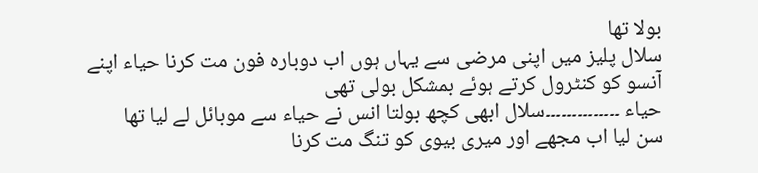بولا تھا
سلال پلیز میں اپنی مرضی سے یہاں ہوں اب دوبارہ فون مت کرنا حیاء اپنے آنسو کو کنٹرول کرتے ہوئے بمشکل بولی تھی
حیاء ۔۔۔۔۔۔۔۔۔۔۔۔۔۔سلال ابھی کچھ بولتا انس نے حیاء سے موبائل لے لیا تھا
سن لیا اب مجھے اور میری بیوی کو تنگ مت کرنا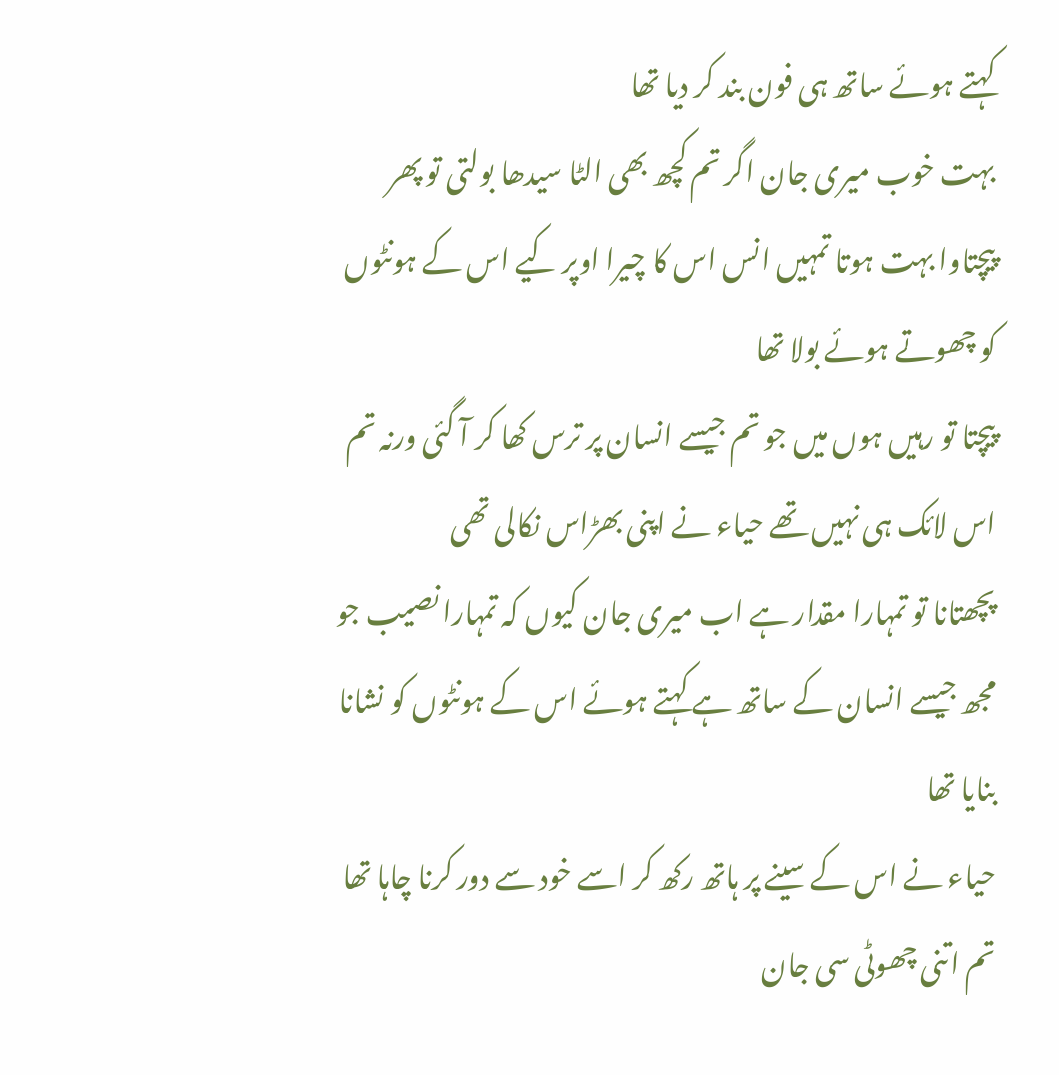کہتے ہوئے ساتھ ہی فون بند کر دیا تھا
بہت خوب میری جان اگر تم کچھ بھی الٹا سیدھا بولتی تو پھر پیچتاوا بہت ہوتا تمہیں انس اس کا چیرا اوپر کیے اس کے ہونٹوں کو چھوتے ہوئے بولا تھا
پیچتا تو رہیں ہوں میں جو تم جیسے انسان پر ترس کھا کر آ گئی ورنہ تم اس لائک ہی نہیں تھے حیاء نے اپنی بھڑاس نکالی تھی
پچھتانا تو تمہارا مقدار ہے اب میری جان کیوں کہ تمہارا نصیب جو مجھ جیسے انسان کے ساتھ ہے کہتے ہوئے اس کے ہونٹوں کو نشانا بنایا تھا
حیاء نے اس کے سینے پر ہاتھ رکھ کر اسے خود سے دور کرنا چاہا تھا
تم اتنی چھوٹی سی جان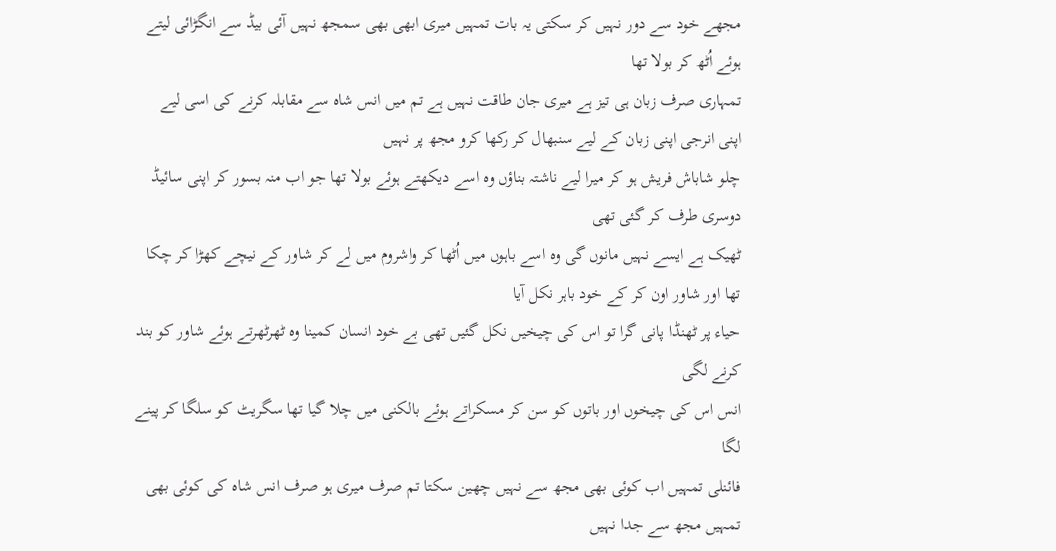مجھے خود سے دور نہیں کر سکتی یہ بات تمہیں میری ابھی بھی سمجھ نہیں آئی بیڈ سے انگڑائی لیتے ہوئے اُٹھ کر بولا تھا
تمہاری صرف زبان ہی تیز ہے میری جان طاقت نہیں ہے تم میں انس شاہ سے مقابلہ کرنے کی اسی لیے اپنی انرجی اپنی زبان کے لیے سنبھال کر رکھا کرو مجھ پر نہیں
چلو شاباش فریش ہو کر میرا لیے ناشتہ بناؤں وہ اسے دیکھتے ہوئے بولا تھا جو اب منہ بسور کر اپنی سائیڈ دوسری طرف کر گئی تھی
ٹھیک ہے ایسے نہیں مانوں گی وہ اسے باہوں میں اُٹھا کر واشروم میں لے کر شاور کے نیچے کھڑا کر چکا تھا اور شاور اون کر کے خود باہر نکل آیا
حیاء پر ٹھنڈا پانی گرا تو اس کی چیخیں نکل گئیں تھی بے خود انسان کمینا وہ ٹھرٹھرتے ہوئے شاور کو بند کرنے لگی
انس اس کی چیخوں اور باتوں کو سن کر مسکراتے ہوئے بالکنی میں چلا گیا تھا سگریٹ کو سلگا کر پینے لگا
فائنلی تمہیں اب کوئی بھی مجھ سے نہیں چھین سکتا تم صرف میری ہو صرف انس شاہ کی کوئی بھی تمہیں مجھ سے جدا نہیں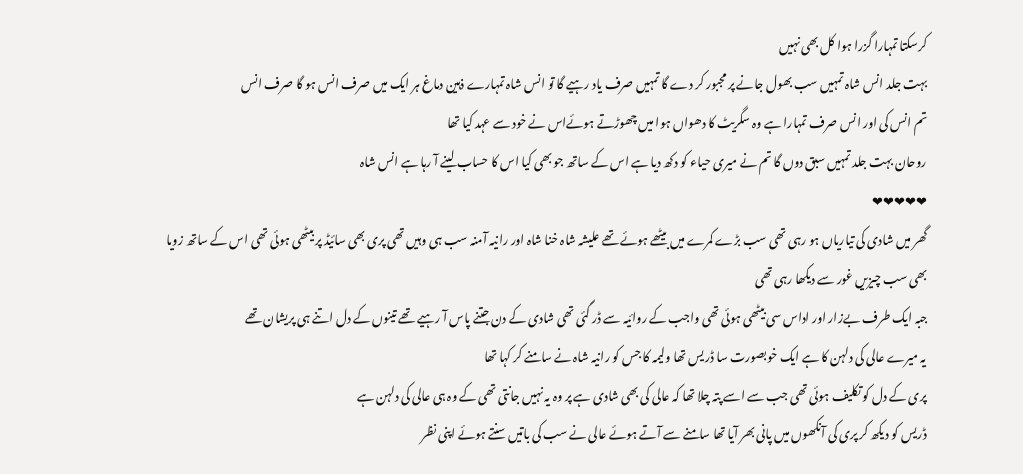کرسکتا تمہارا گزرا ہوا کل بھی نہیں
بہت جلد انس شاہ تمہیں سب بھول جانے پر مجبور کر دے گا تمہیں صرف یاد رہیے گا تو انس شاہ تمہارے ذہین دماغ ہر ایک میں صرف انس ہو گا صرف انس
تم انس کی اور انس صرف تمہارا ہے وہ سگریٹ کا دھواں ہوا میں چھوڑتے ہوئےاس نے خود سے عہد کیا تھا
روحان بہت جلد تمہیں سبق دوں گا تم نے میری حیاء کو دکھ دیا ہے اس کے ساتھ جو بھی کیا اس کا حساب لینے آ رہا ہے انس شاہ
❤❤❤❤❤
گھر میں شادی کی تیاریاں ہو رہی تھی سب بڑے کمرے میں بیٹھے ہوئے تھے علیشہ شاہ خنا شاہ اور رانیہ آمنہ سب ہی وہیں تھی پری بھی سائیڈ پر بیٹھی ہوئی تھی اس کے ساتھ زویا بھی سب چیزیں غور سے دیکھا رہی تھی
جبہ ایک طرف بےزار اور اداس سی بیٹھی ہوئی تھی واجب کے روائیہ سے ڈر گئی تھی شادی کے دن جتنے پاس آ رہیے تھے تینوں کے دل اتنے ہی پریشان تھے
یہ میرے عالی کی دلہن کا ہے ایک خوبصورت سا ڈریس تھا ولیمہ کا جس کو رانیہ شاہ نے سامنے کر کہا تھا
پری کے دل کو تکلیف ہوئی تھی جب سے اسے پتہ چلا تھا کہ عالی کی بھی شادی ہے پر وہ یہ نہیں جانتی تھی کے وہ ہی عالی کی دلہن ہے
ڈریس کو دیکھ کر پری کی آنکھوں میں پانی بھر آیا تھا سامنے سے آتے ہوئے عالی نے سب کی باتیں سنتے ہوئے اپنی نظر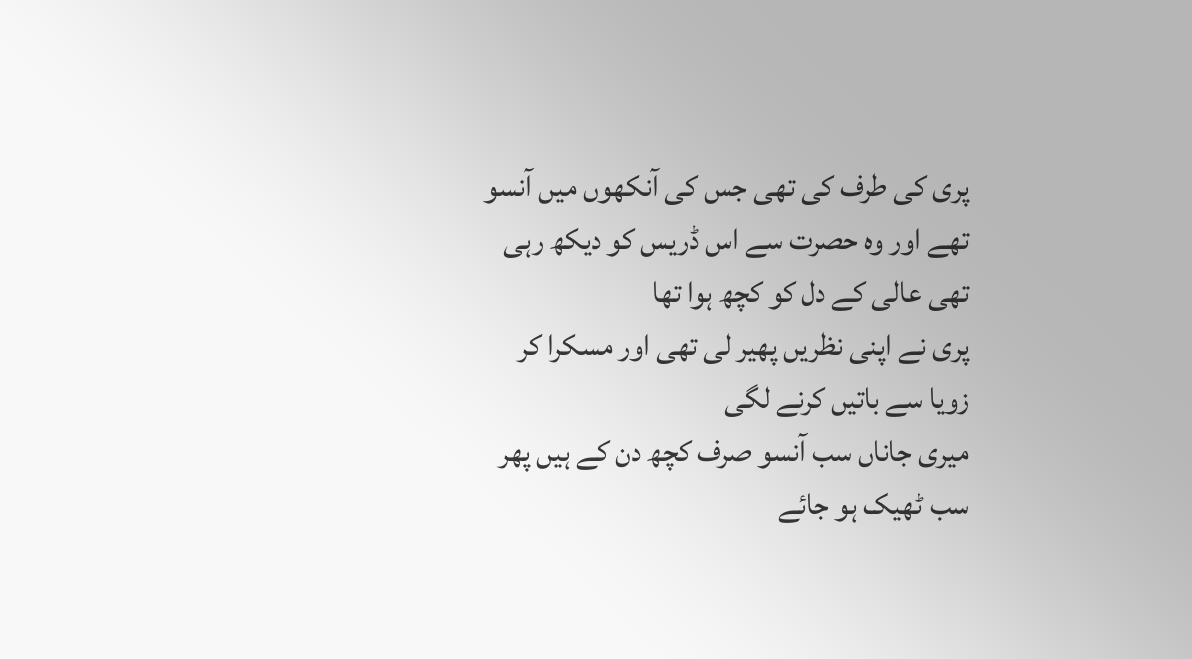پری کی طرف کی تھی جس کی آنکھوں میں آنسو تھے اور وہ حصرت سے اس ڈریس کو دیکھ رہی تھی عالی کے دل کو کچھ ہوا تھا
پری نے اپنی نظریں پھیر لی تھی اور مسکرا کر زویا سے باتیں کرنے لگی
میری جاناں سب آنسو صرف کچھ دن کے ہیں پھر سب ٹھیک ہو جائے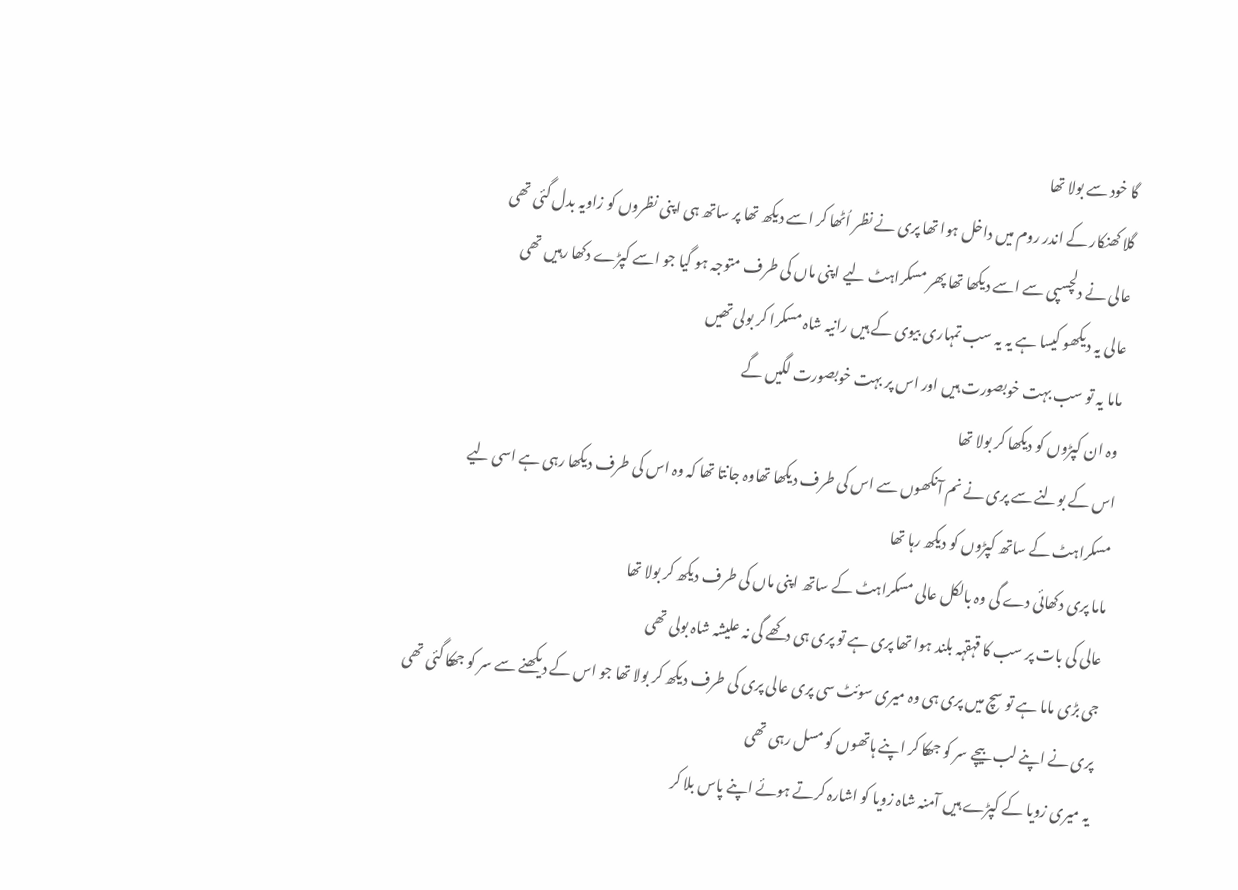گا خود سے بولا تھا
گلا کھنکار کے اندر روم میں داخل ہوا تھا پری نے نظر اُٹھا کر اسے دیکھ تھا پر ساتھ ہی اپنی نظروں کو زاویہ بدل گئی تھی
عالی نے دلچسپی سے اسے دیکھا تھا پھر مسکراہٹ لیے اپنی ماں کی طرف متوجہ ہو گیا جو اسے کپڑے دکھا رہیں تھی
عالی یہ دیکھو کیسا ہے یہ یہ سب تمہاری بیوی کے ہیں رانیہ شاہ مسکرا کر بولی تھیں
ماما یہ تو سب بہت خوبصورت ہیں اور اس پر بہت خوبصورت لگیں گے
وہ ان کپڑوں کو دیکھا کر بولا تھا
اس کے بولنے سے پری نے نم آنکھوں سے اس کی طرف دیکھا تھاوہ جانتا تھا کہ وہ اس کی طرف دیکھا رہی ہے اسی لیے مسکراہٹ کے ساتھ کپڑوں کو دیکھ رہا تھا
ماما پری دکھائی دے گی وہ بالکل عالی مسکراہٹ کے ساتھ اپنی ماں کی طرف دیکھ کر بولا تھا
عالی کی بات پر سب کا قہقہہ بلند ہوا تھا پری ہے تو پری ہی دکھے گی نہ علیشہ شاہ بولی تھی
جی بڑی ماما ہے تو سچ میں پری ہی وہ میری سوئٹ سی پری عالی پری کی طرف دیکھ کر بولا تھا جو اس کے دیکھنے سے سر کو جھکا گئی تھی
پری نے اپنے لب بیچے سر کو جھکا کر اپنے ہاتھوں کو مسل رہی تھی
یہ میری زویا کے کپڑے ہیں آمنہ شاہ زویا کو اشارہ کرتے ہوئے اپنے پاس بلا کر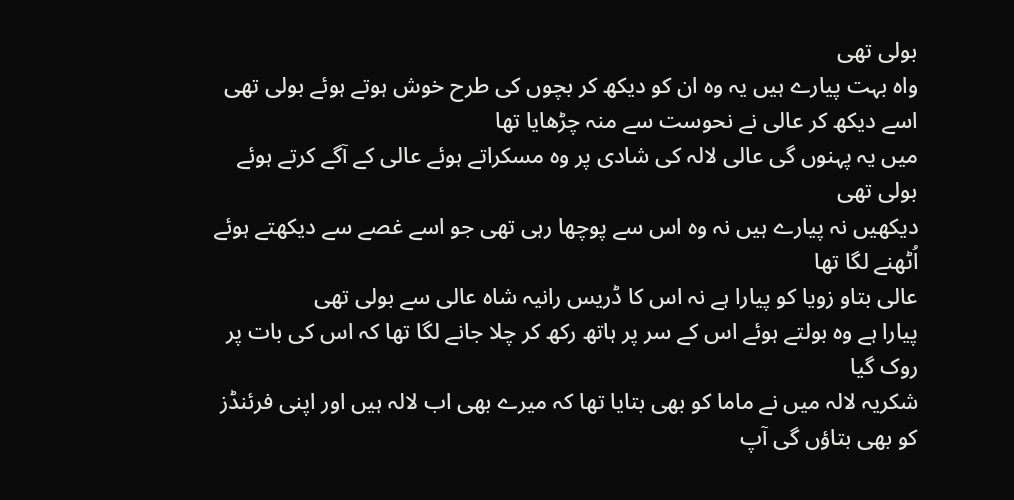بولی تھی
واہ بہت پیارے ہیں یہ وہ ان کو دیکھ کر بچوں کی طرح خوش ہوتے ہوئے بولی تھی
اسے دیکھ کر عالی نے نحوست سے منہ چڑھایا تھا
میں یہ پہنوں گی عالی لالہ کی شادی پر وہ مسکراتے ہوئے عالی کے آگے کرتے ہوئے بولی تھی
دیکھیں نہ پیارے ہیں نہ وہ اس سے پوچھا رہی تھی جو اسے غصے سے دیکھتے ہوئے اُٹھنے لگا تھا
عالی بتاو زویا کو پیارا ہے نہ اس کا ڈریس رانیہ شاہ عالی سے بولی تھی
پیارا ہے وہ بولتے ہوئے اس کے سر پر ہاتھ رکھ کر چلا جانے لگا تھا کہ اس کی بات پر روک گیا
شکریہ لالہ میں نے ماما کو بھی بتایا تھا کہ میرے بھی اب لالہ ہیں اور اپنی فرئنڈز کو بھی بتاؤں گی آپ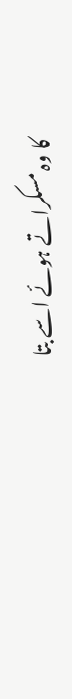کا وہ مسکراتے ہوئے اسے بتا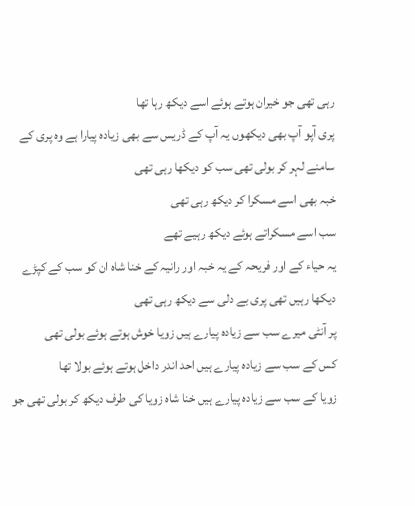رہی تھی جو خیران ہوتے ہوئے اسے دیکھ رہا تھا
پری آپو آپ بھی دیکھوں یہ آپ کے ڈریس سے بھی زیادہ پیارا ہے وہ پری کے سامنے لہر کر بولی تھی سب کو دیکھا رہی تھی
خبہ بھی اسے مسکرا کر دیکھ رہی تھی
سب اسے مسکراتے ہوئے دیکھ رہیے تھے
یہ حیاء کے اور فریحہ کے یہ خبہ اور رانیہ کے خنا شاہ ان کو سب کے کپڑے دیکھا رہیں تھی پری بے دلی سے دیکھ رہی تھی
پر آنٹی میرے سب سے زیادہ پیارے ہیں زویا خوش ہوتے ہوئے بولی تھی
کس کے سب سے زیادہ پیارے ہیں احد اندر داخل ہوتے ہوئے بولا تھا
زویا کے سب سے زیادہ پیارے ہیں خنا شاہ زویا کی طرف دیکھ کر بولی تھی جو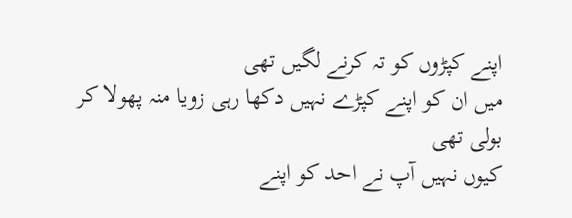اپنے کپڑوں کو تہ کرنے لگیں تھی
میں ان کو اپنے کپڑے نہیں دکھا رہی زویا منہ پھولا کر بولی تھی
کیوں نہیں آپ نے احد کو اپنے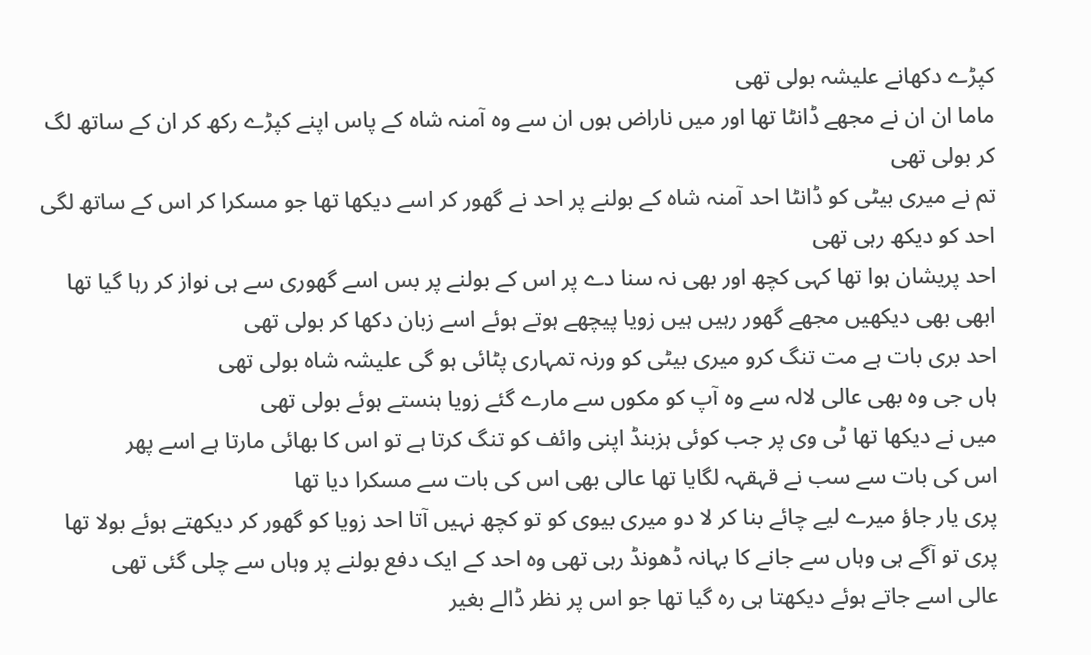کپڑے دکھانے علیشہ بولی تھی
ماما ان ان نے مجھے ڈانٹا تھا اور میں ناراض ہوں ان سے وہ آمنہ شاہ کے پاس اپنے کپڑے رکھ کر ان کے ساتھ لگ کر بولی تھی
تم نے میری بیٹی کو ڈانٹا احد آمنہ شاہ کے بولنے پر احد نے گھور کر اسے دیکھا تھا جو مسکرا کر اس کے ساتھ لگی احد کو دیکھ رہی تھی
احد پریشان ہوا تھا کہی کچھ اور بھی نہ سنا دے پر اس کے بولنے پر بس اسے گھوری سے ہی نواز کر رہا گیا تھا
ابھی بھی دیکھیں مجھے گھور رہیں ہیں زویا پیچھے ہوتے ہوئے اسے زبان دکھا کر بولی تھی
احد بری بات ہے مت تنگ کرو میری بیٹی کو ورنہ تمہاری پٹائی ہو گی علیشہ شاہ بولی تھی
ہاں جی وہ بھی عالی لالہ سے وہ آپ کو مکوں سے مارے گئے زویا ہنستے ہوئے بولی تھی
میں نے دیکھا تھا ٹی وی پر جب کوئی ہزبنڈ اپنی وائف کو تنگ کرتا ہے تو اس کا بھائی مارتا ہے اسے پھر
اس کی بات سے سب نے قہقہہ لگایا تھا عالی بھی اس کی بات سے مسکرا دیا تھا
پری یار جاؤ میرے لیے چائے بنا کر لا دو میری بیوی کو تو کچھ نہیں آتا احد زویا کو گھور کر دیکھتے ہوئے بولا تھا
پری تو آگے ہی وہاں سے جانے کا بہانہ ڈھونڈ رہی تھی وہ احد کے ایک دفع بولنے پر وہاں سے چلی گئی تھی
عالی اسے جاتے ہوئے دیکھتا ہی رہ گیا تھا جو اس پر نظر ڈالے بغیر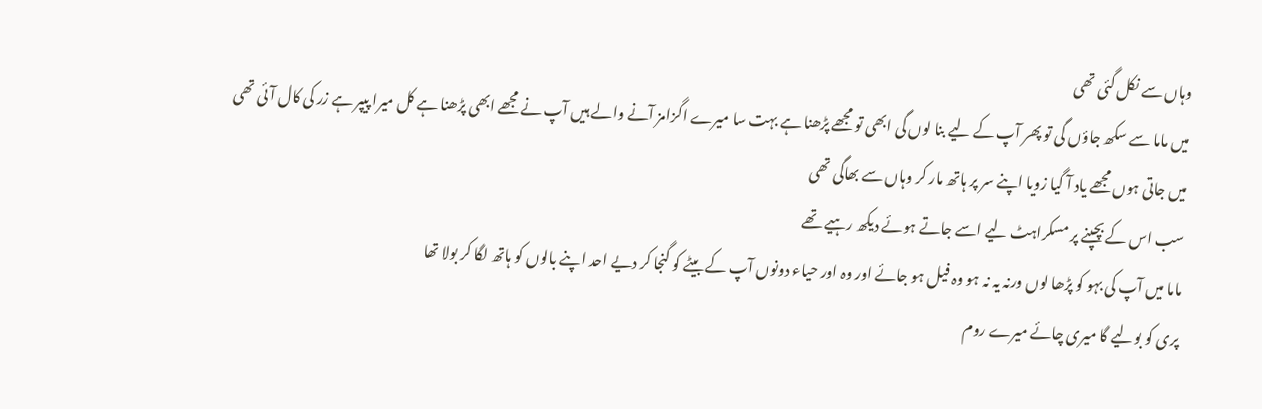وہاں سے نکل گئی تھی
میں ماما سے سکھ جاؤں گی تو پھر آپ کے لیے بنا لوں گی ابھی تو مجھے پڑھنا ہے بہت سا میرے اگزامز آنے والے ہیں آپ نے مجھے ابھی پڑھنا ہے کل میرا پیپر ہے زر کی کال آئی تھی
میں جاتی ہوں مجھے یاد آ گیا زویا اپنے سر پر ہاتھ مار کر وہاں سے بھاگی تھی
سب اس کے بچپنے پر مسکراہٹ لیے اسے جاتے ہوئے دیکھ رہیے تھے
ماما میں آپ کی بہو کو پڑھا لوں ورنہ یہ نہ ہو وہ فیل ہو جائے اور وہ اور حیاء دونوں آپ کے بیٹے کو گنجا کر دیے احد اپنے بالوں کو ہاتھ لگا کر بولا تھا
پری کو بولیے گا میری چائے میرے روم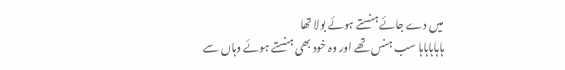میں دے جائے ہنستے ہوئے بولا تھا
ہاہاہاہاہا سب ہنس تھے اور وہ خود بھی ہنستے ہوئے وہاں سے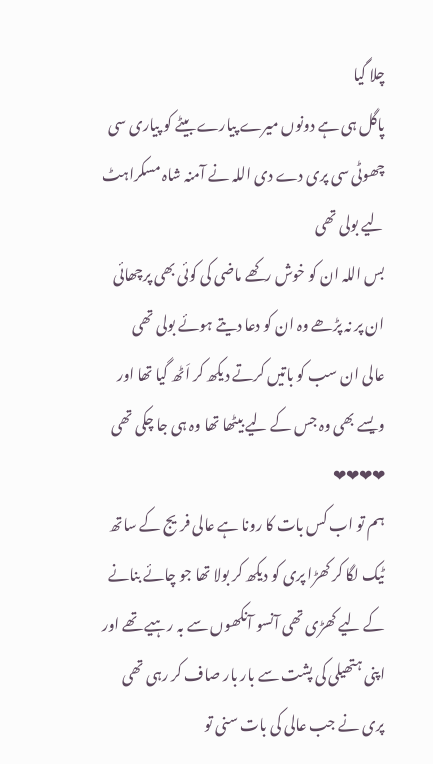چلا گیا
پاگل ہی ہے دونوں میرے پیارے بیٹے کو پیاری سی چھوٹی سی پری دے دی اللہ نے آمنہ شاہ مسکراہٹ لیے بولی تھی
بس اللہ ان کو خوش رکھے ماضی کی کوئی بھی پرچھائی ان پر نہ پڑھے وہ ان کو دعا دیتے ہوئے بولی تھی
عالی ان سب کو باتیں کرتے دیکھ کر اَٹھ گیا تھا اور ویسے بھی وہ جس کے لیے بیٹھا تھا وہ ہی جا چکی تھی
❤❤❤❤
ہم تو اب کس بات کا رونا ہے عالی فریج کے ساتھ ٹیک لگا کر کھڑا پری کو دیکھ کر بولا تھا جو چائے بنانے کے لیے کھڑی تھی آنسو آنکھوں سے بہ رہیے تھے اور اپنی ہتھیلی کی پشت سے بار بار صاف کر رہی تھی
پری نے جب عالی کی بات سنی تو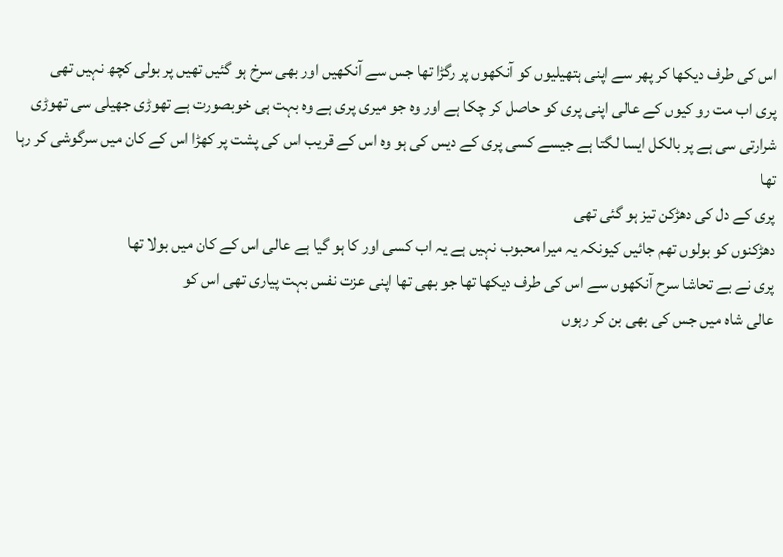اس کی طرف دیکھا کر پھر سے اپنی ہتھیلیوں کو آنکھوں پر رگڑا تھا جس سے آنکھیں اور بھی سرخ ہو گئیں تھیں پر بولی کچھ نہیں تھی
پری اب مت رو کیوں کے عالی اپنی پری کو حاصل کر چکا ہے اور وہ جو میری پری ہے وہ بہت ہی خوبصورت ہے تھوڑی جھیلی سی تھوڑی شرارتی سی ہے پر بالکل ایسا لگتا ہے جیسے کسی پری کے دیس کی ہو وہ اس کے قریب اس کی پشت پر کھڑا اس کے کان میں سرگوشی کر رہا تھا
پری کے دل کی دھڑکن تیز ہو گئی تھی
دھڑکنوں کو بولوں تھم جائیں کیونکہ یہ میرا محبوب نہیں ہے یہ اب کسی اور کا ہو گیا ہے عالی اس کے کان میں بولا تھا
پری نے بے تحاشا سرح آنکھوں سے اس کی طرف دیکھا تھا جو بھی تھا اپنی عزت نفس بہت پیاری تھی اس کو
عالی شاہ میں جس کی بھی بن کر رہوں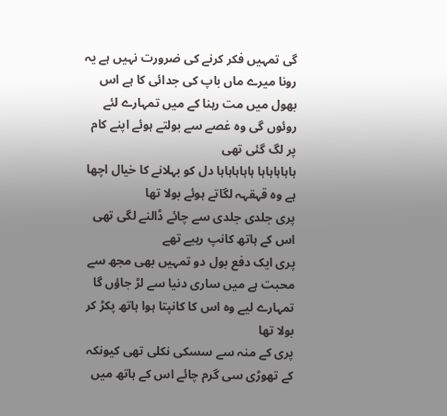گی تمہیں فکر کرنے کی ضرورت نہیں ہے یہ رونا میرے ماں باپ کی جدائی کا ہے اس بھول میں مت رہنا کے میں تمہارے لئے روئوں گی وہ غصے سے بولتے ہوئے اپنے کام پر لگ گئی تھی
ہاہاہاہاہا ہاہاہاہاہا دل کو بہلانے کا خیال اچھا ہے وہ قہقہہ لگاتے ہوئے بولا تھا
پری جلدی جلدی سے چائے ڈالنے لگی تھی اس کے ہاتھ کانپ رہیے تھے
پری ایک دفع بول دو تمہیں بھی مجھ سے محبت ہے میں ساری دنیا سے لڑ جاؤں گا تمہارے لیے وہ اس کا کانپتا ہوا ہاتھ پکڑ کر بولا تھا
پری کے منہ سے سسکی نکلی تھی کیونکہ کے تھوڑی سی گرم چائے اس کے ہاتھ میں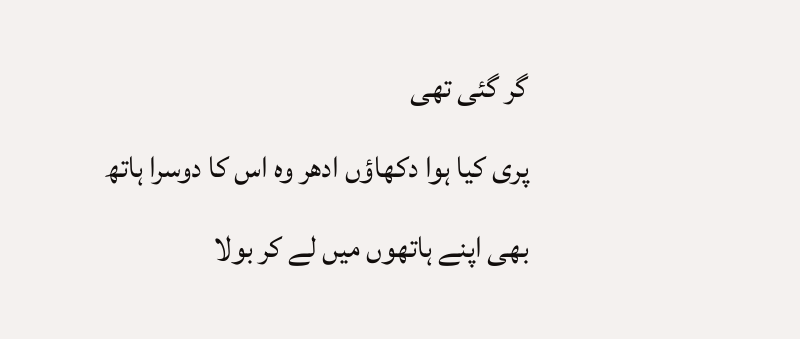گر گئی تھی
پری کیا ہوا دکھاؤں ادھر وہ اس کا دوسرا ہاتھ بھی اپنے ہاتھوں میں لے کر بولا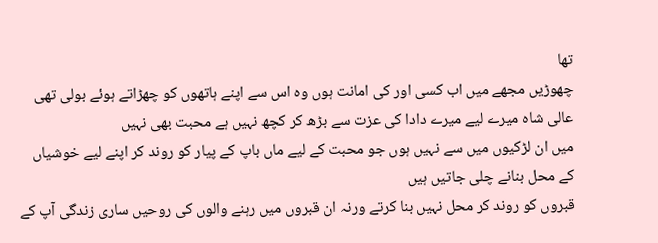تھا
چھوڑیں مجھے میں اب کسی اور کی امانت ہوں وہ اس سے اپنے ہاتھوں کو چھڑاتے ہوئے بولی تھی
عالی شاہ میرے لیے میرے دادا کی عزت سے بڑھ کر کچھ نہیں ہے محبت بھی نہیں
میں ان لڑکیوں میں سے نہیں ہوں جو محبت کے لیے ماں باپ کے پیار کو روند کر اپنے لیے خوشیاں کے محل بنانے چلی جاتیں ہیں
قبروں کو روند کر محل نہیں بنا کرتے ورنہ ان قبروں میں رہنے والوں کی روحیں ساری زندگی آپ کے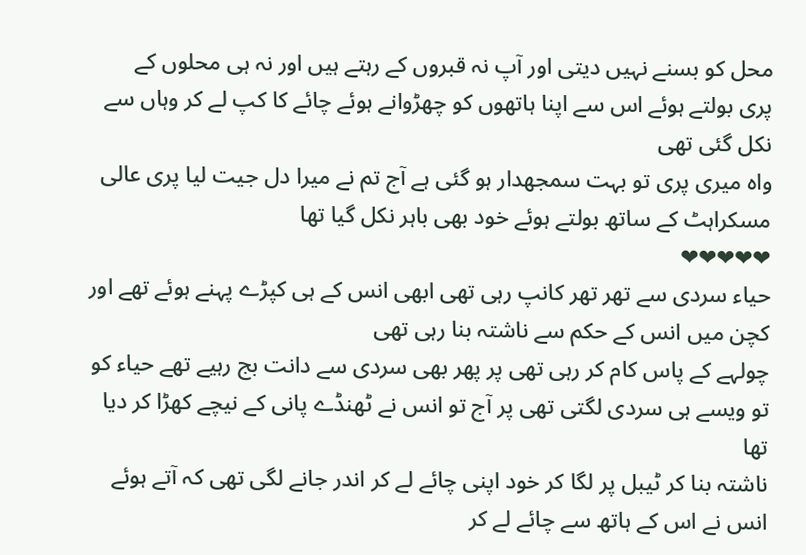محل کو بسنے نہیں دیتی اور آپ نہ قبروں کے رہتے ہیں اور نہ ہی محلوں کے
پری بولتے ہوئے اس سے اپنا ہاتھوں کو چھڑوانے ہوئے چائے کا کپ لے کر وہاں سے نکل گئی تھی
واہ میری پری تو بہت سمجھدار ہو گئی ہے آج تم نے میرا دل جیت لیا پری عالی مسکراہٹ کے ساتھ بولتے ہوئے خود بھی باہر نکل گیا تھا
❤❤❤❤❤
حیاء سردی سے تھر تھر کانپ رہی تھی ابھی انس کے ہی کپڑے پہنے ہوئے تھے اور کچن میں انس کے حکم سے ناشتہ بنا رہی تھی
چولہے کے پاس کام کر رہی تھی پر پھر بھی سردی سے دانت بج رہیے تھے حیاء کو تو ویسے ہی سردی لگتی تھی پر آج تو انس نے ٹھنڈے پانی کے نیچے کھڑا کر دیا تھا
ناشتہ بنا کر ٹیبل پر لگا کر خود اپنی چائے لے کر اندر جانے لگی تھی کہ آتے ہوئے انس نے اس کے ہاتھ سے چائے لے کر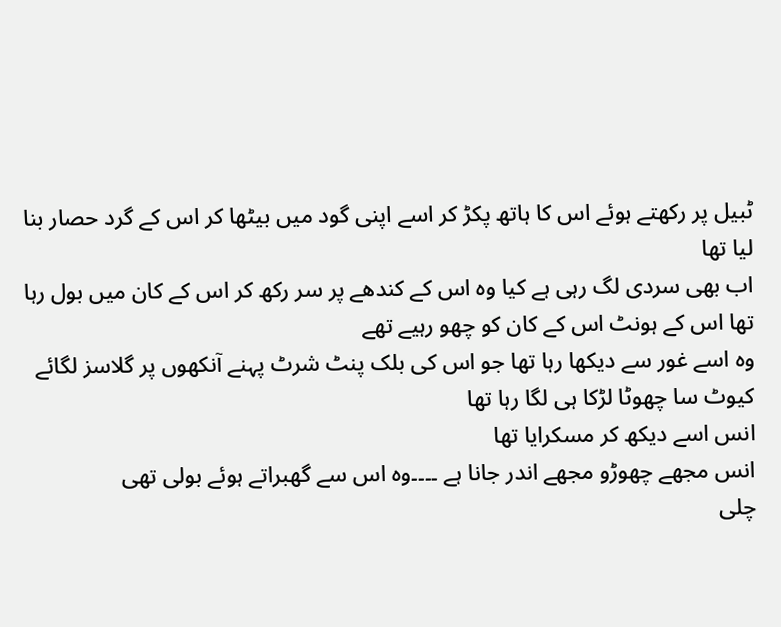ٹبیل پر رکھتے ہوئے اس کا ہاتھ پکڑ کر اسے اپنی گود میں بیٹھا کر اس کے گرد حصار بنا لیا تھا
اب بھی سردی لگ رہی ہے کیا وہ اس کے کندھے پر سر رکھ کر اس کے کان میں بول رہا تھا اس کے ہونٹ اس کے کان کو چھو رہیے تھے
وہ اسے غور سے دیکھا رہا تھا جو اس کی بلک پنٹ شرٹ پہنے آنکھوں پر گلاسز لگائے کیوٹ سا چھوٹا لڑکا ہی لگا رہا تھا
انس اسے دیکھ کر مسکرایا تھا
انس مجھے چھوڑو مجھے اندر جانا ہے ۔۔۔۔وہ اس سے گھبراتے ہوئے بولی تھی
چلی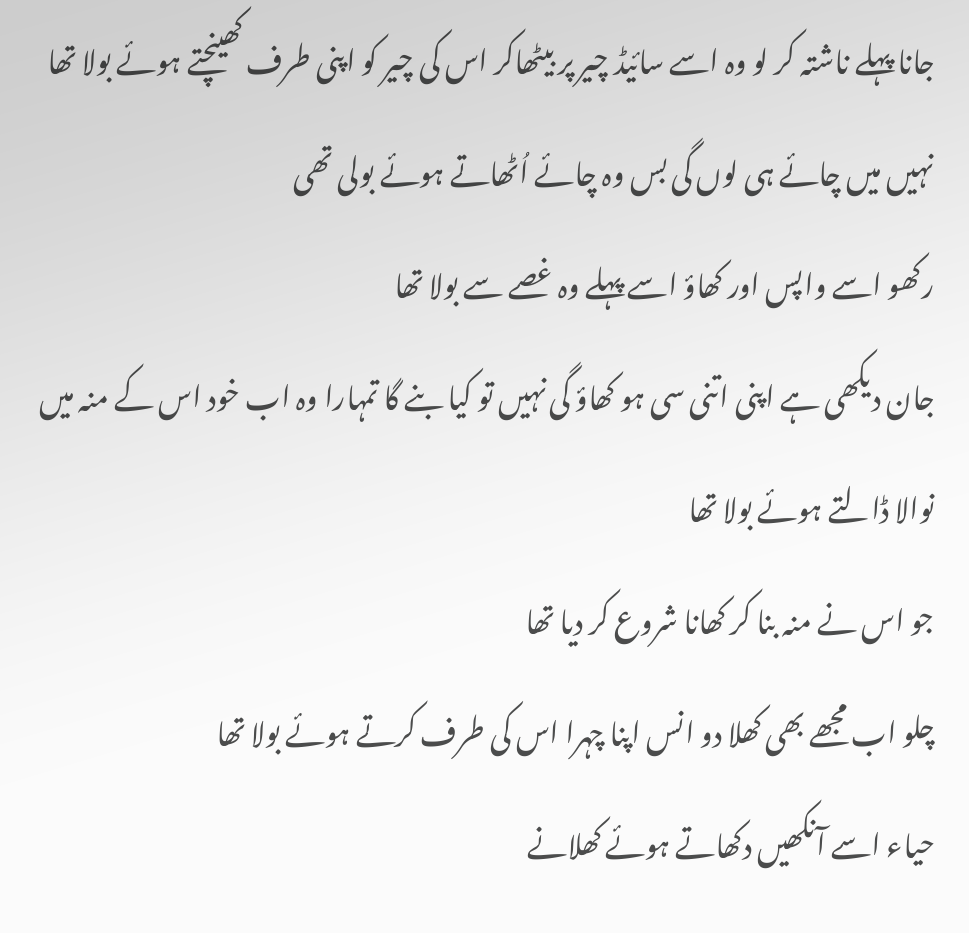جانا پہلے ناشتہ کر لو وہ اسے سائیڈ چیر پر بیٹھاکر اس کی چیر کو اپنی طرف کھینچتے ہوئے بولا تھا
نہیں میں چائے ہی لوں گی بس وہ چائے اُٹھاتے ہوئے بولی تھی
رکھو اسے واپس اور کھاؤ اسے پہلے وہ غصے سے بولا تھا
جان دیکھی ہے اپنی اتنی سی ہو کھاؤ گی نہیں تو کیا بنے گا تمہارا وہ اب خود اس کے منہ میں نوالا ڈالتے ہوئے بولا تھا
جو اس نے منہ بنا کر کھانا شروع کر دیا تھا
چلو اب مجھے بھی کھلا دو انس اپنا چہرا اس کی طرف کرتے ہوئے بولا تھا
حیاء اسے آنکھیں دکھاتے ہوئے کھلانے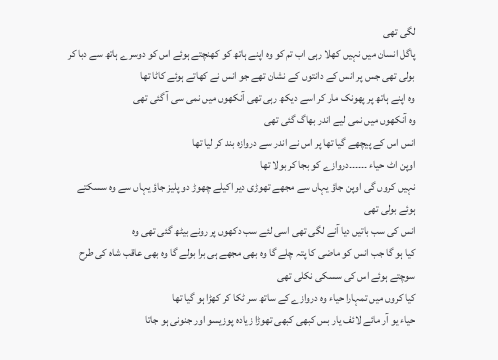لگی تھی
پاگل انسان میں نہیں کھلا رہی اب تم کو وہ اپنے ہاتھ کو کھنچتے ہوئے اس کو دوسرے ہاتھ سے دبا کر بولی تھی جس پر انس کے دانتوں کے نشان تھے جو انس نے کھاتے ہوئے کاٹا تھا
وہ اپنے ہاتھ پر پھونک مار کر اسے دیکھ رہی تھی آنکھوں میں نمی سی آ گئی تھی
وہ آنکھوں میں نمی لیے اندر بھاگ گئی تھی
انس اس کے پیچھے گیا تھا پر اس نے اندر سے دروازہ بند کر لیا تھا
اوپن اٹ حیاء ۔۔۔۔۔۔دروازے کو بجا کر بولا تھا
نہیں کروں گی اوپن جاؤ یہاں سے مجھے تھوڑی دیر اکیلے چھوڑ دو پلیز جاؤ یہاں سے وہ سسکتے ہوئے بولی تھی
انس کی سب باتیں دیا آنے لگی تھی اسی لئے سب دکھوں پر رونے بیٹھ گئی تھی وہ
کیا ہو گا جب انس کو ماضی کا پتہ چلے گا وہ بھی مجھے ہی برا بولے گا وہ بھی عاقب شاہ کی طرح سوچتے ہوئے اس کی سسکی نکلی تھی
کیا کروں میں تمہارا حیاء وہ دروازے کے ساتھ سر ٹکا کر کھڑا ہو گیا تھا
حیاء یو آر مائے لائف یار بس کبھی کبھی تھوڑا زیادہ پوزیسو اور جنونی ہو جاتا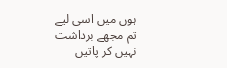ہوں میں اسی لیے تم مجھے برداشت نہیں کر پاتیں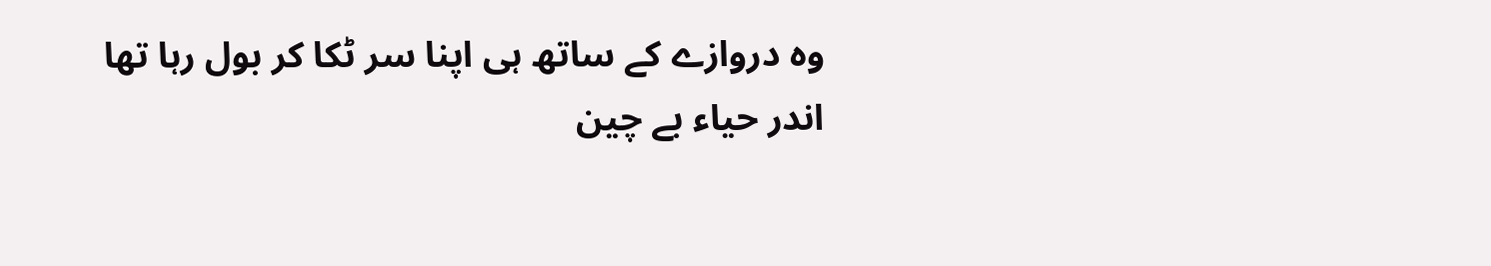وہ دروازے کے ساتھ ہی اپنا سر ٹکا کر بول رہا تھا
اندر حیاء بے چین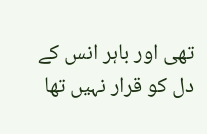تھی اور باہر انس کے دل کو قرار نہیں تھا